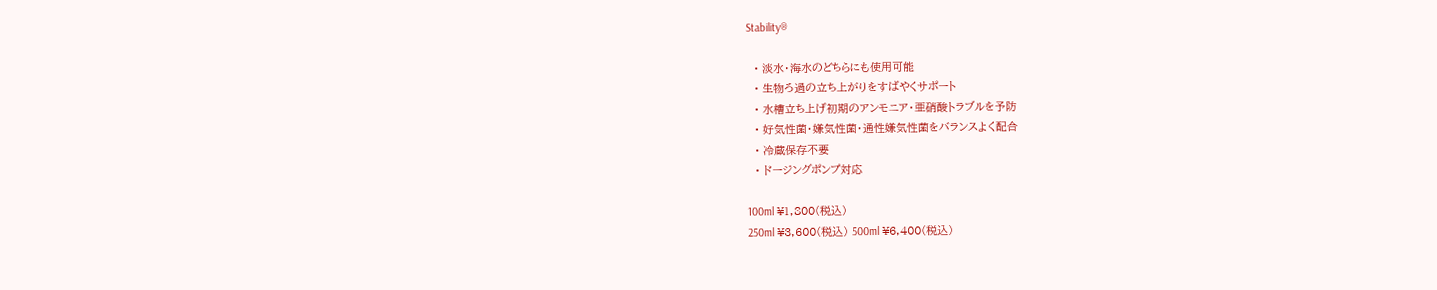Stability®

  • 淡水・海水のどちらにも使用可能
  • 生物ろ過の立ち上がりをすばやくサポート
  • 水槽立ち上げ初期のアンモニア・亜硝酸トラブルを予防
  • 好気性菌・嫌気性菌・通性嫌気性菌をバランスよく配合
  • 冷蔵保存不要
  • ドージングポンプ対応

100ml ¥1,800(税込)
250ml ¥3,600(税込) 500ml ¥6,400(税込)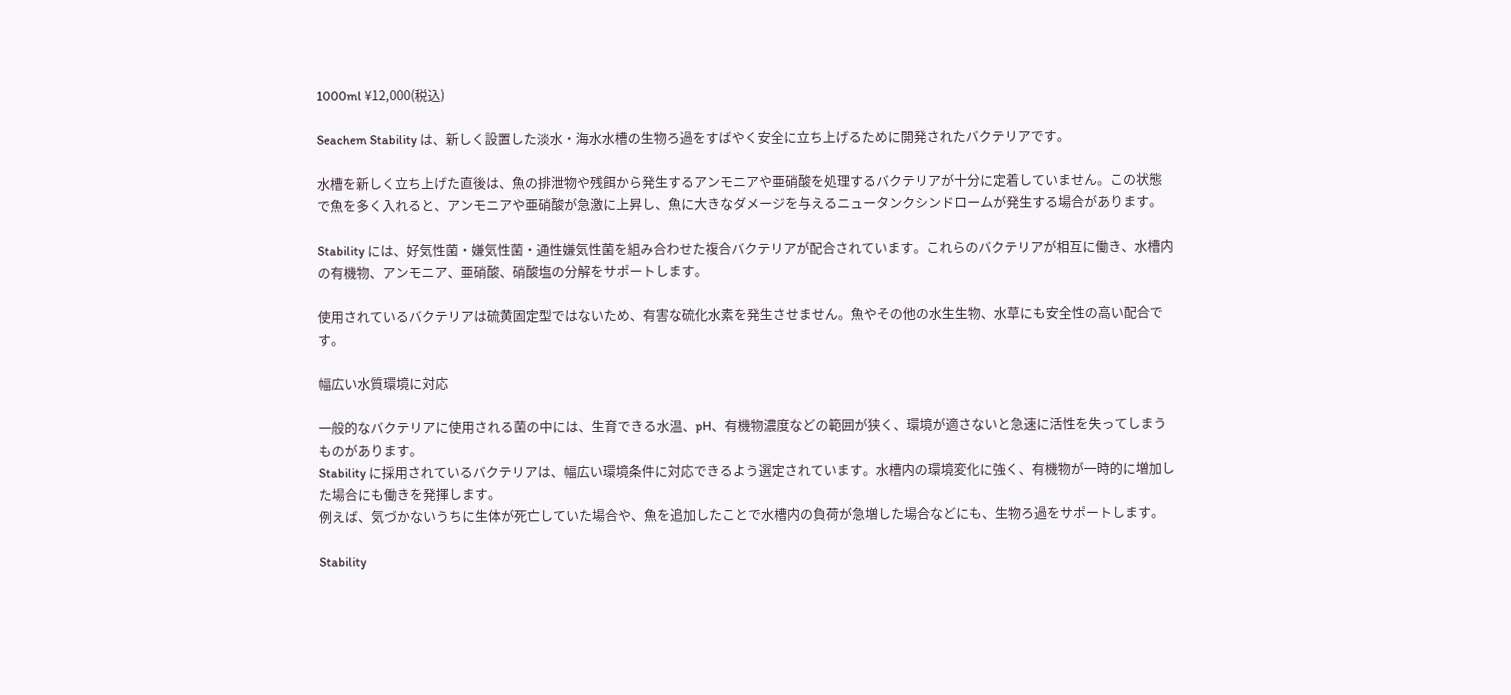1000ml ¥12,000(税込)

Seachem Stability は、新しく設置した淡水・海水水槽の生物ろ過をすばやく安全に立ち上げるために開発されたバクテリアです。

水槽を新しく立ち上げた直後は、魚の排泄物や残餌から発生するアンモニアや亜硝酸を処理するバクテリアが十分に定着していません。この状態で魚を多く入れると、アンモニアや亜硝酸が急激に上昇し、魚に大きなダメージを与えるニュータンクシンドロームが発生する場合があります。

Stability には、好気性菌・嫌気性菌・通性嫌気性菌を組み合わせた複合バクテリアが配合されています。これらのバクテリアが相互に働き、水槽内の有機物、アンモニア、亜硝酸、硝酸塩の分解をサポートします。

使用されているバクテリアは硫黄固定型ではないため、有害な硫化水素を発生させません。魚やその他の水生生物、水草にも安全性の高い配合です。

幅広い水質環境に対応

一般的なバクテリアに使用される菌の中には、生育できる水温、pH、有機物濃度などの範囲が狭く、環境が適さないと急速に活性を失ってしまうものがあります。
Stability に採用されているバクテリアは、幅広い環境条件に対応できるよう選定されています。水槽内の環境変化に強く、有機物が一時的に増加した場合にも働きを発揮します。
例えば、気づかないうちに生体が死亡していた場合や、魚を追加したことで水槽内の負荷が急増した場合などにも、生物ろ過をサポートします。

Stability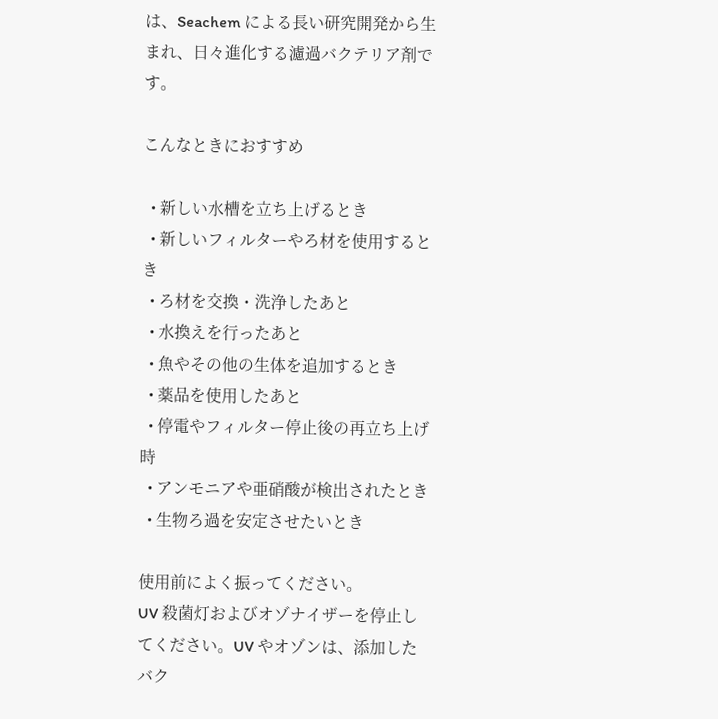は、Seachem による長い研究開発から生まれ、日々進化する濾過バクテリア剤です。

こんなときにおすすめ

  • 新しい水槽を立ち上げるとき
  • 新しいフィルターやろ材を使用するとき
  • ろ材を交換・洗浄したあと
  • 水換えを行ったあと
  • 魚やその他の生体を追加するとき
  • 薬品を使用したあと
  • 停電やフィルター停止後の再立ち上げ時
  • アンモニアや亜硝酸が検出されたとき
  • 生物ろ過を安定させたいとき

使用前によく振ってください。
UV 殺菌灯およびオゾナイザーを停止してください。UV やオゾンは、添加したバク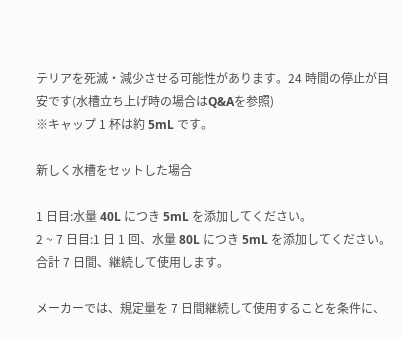テリアを死滅・減少させる可能性があります。24 時間の停止が目安です(水槽立ち上げ時の場合はQ&Aを参照)
※キャップ 1 杯は約 5mL です。

新しく水槽をセットした場合

1 日目:水量 40L につき 5mL を添加してください。
2 ~ 7 日目:1 日 1 回、水量 80L につき 5mL を添加してください。
合計 7 日間、継続して使用します。

メーカーでは、規定量を 7 日間継続して使用することを条件に、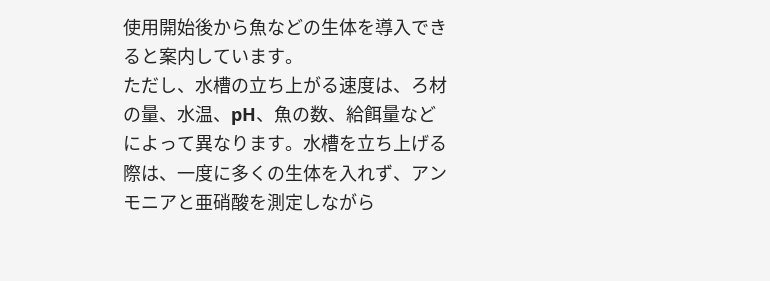使用開始後から魚などの生体を導入できると案内しています。
ただし、水槽の立ち上がる速度は、ろ材の量、水温、pH、魚の数、給餌量などによって異なります。水槽を立ち上げる際は、一度に多くの生体を入れず、アンモニアと亜硝酸を測定しながら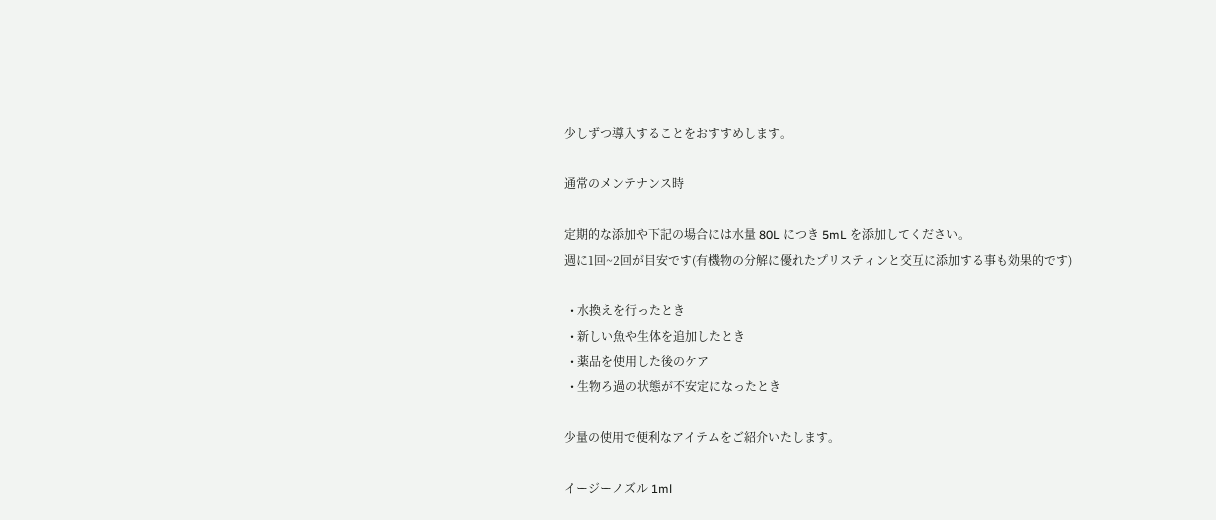少しずつ導入することをおすすめします。

通常のメンテナンス時

定期的な添加や下記の場合には水量 80L につき 5mL を添加してください。
週に1回~2回が目安です(有機物の分解に優れたプリスティンと交互に添加する事も効果的です)

  • 水換えを行ったとき
  • 新しい魚や生体を追加したとき
  • 薬品を使用した後のケア
  • 生物ろ過の状態が不安定になったとき

少量の使用で便利なアイテムをご紹介いたします。

イージーノズル 1ml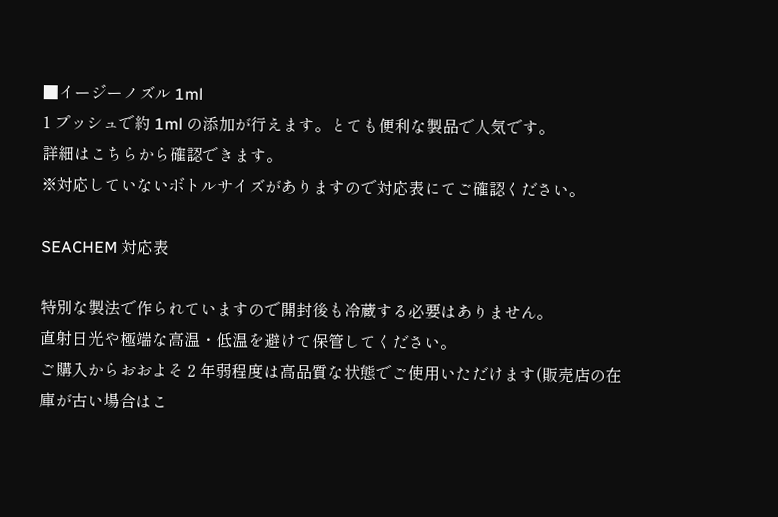■イージーノズル 1ml
1 プッシュで約 1ml の添加が行えます。とても便利な製品で人気です。
詳細はこちらから確認できます。
※対応していないボトルサイズがありますので対応表にてご確認ください。

SEACHEM 対応表

特別な製法で作られていますので開封後も冷蔵する必要はありません。
直射日光や極端な高温・低温を避けて保管してください。
ご購入からおおよそ 2 年弱程度は高品質な状態でご使用いただけます(販売店の在庫が古い場合はこ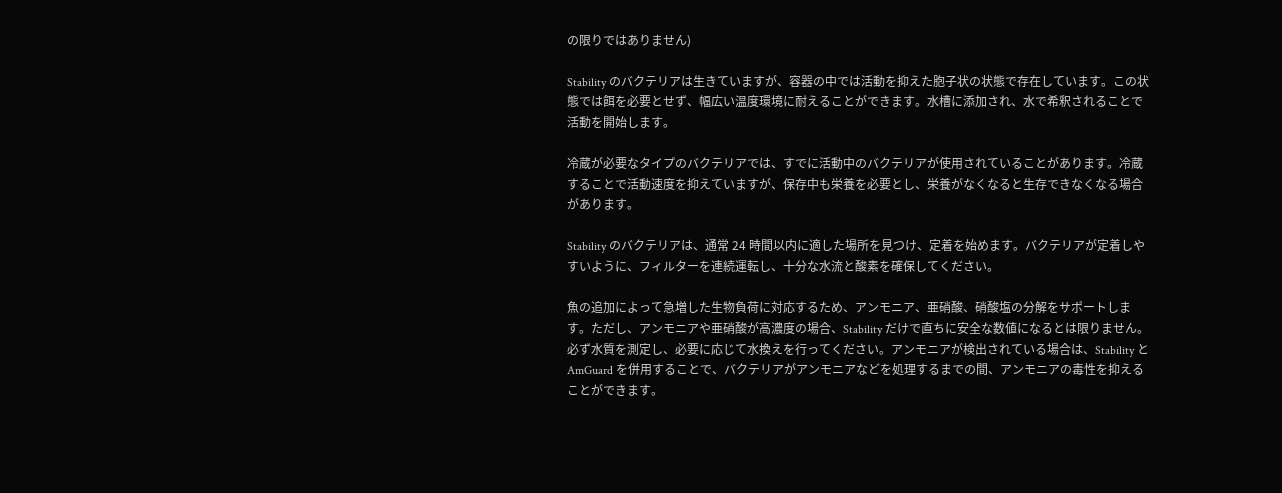の限りではありません)

Stability のバクテリアは生きていますが、容器の中では活動を抑えた胞子状の状態で存在しています。この状態では餌を必要とせず、幅広い温度環境に耐えることができます。水槽に添加され、水で希釈されることで活動を開始します。

冷蔵が必要なタイプのバクテリアでは、すでに活動中のバクテリアが使用されていることがあります。冷蔵することで活動速度を抑えていますが、保存中も栄養を必要とし、栄養がなくなると生存できなくなる場合があります。

Stability のバクテリアは、通常 24 時間以内に適した場所を見つけ、定着を始めます。バクテリアが定着しやすいように、フィルターを連続運転し、十分な水流と酸素を確保してください。

魚の追加によって急増した生物負荷に対応するため、アンモニア、亜硝酸、硝酸塩の分解をサポートします。ただし、アンモニアや亜硝酸が高濃度の場合、Stability だけで直ちに安全な数値になるとは限りません。必ず水質を測定し、必要に応じて水換えを行ってください。アンモニアが検出されている場合は、Stability と AmGuard を併用することで、バクテリアがアンモニアなどを処理するまでの間、アンモニアの毒性を抑えることができます。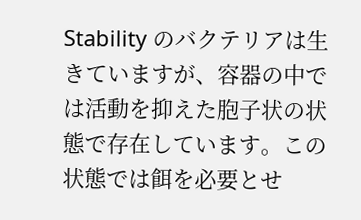Stability のバクテリアは生きていますが、容器の中では活動を抑えた胞子状の状態で存在しています。この状態では餌を必要とせ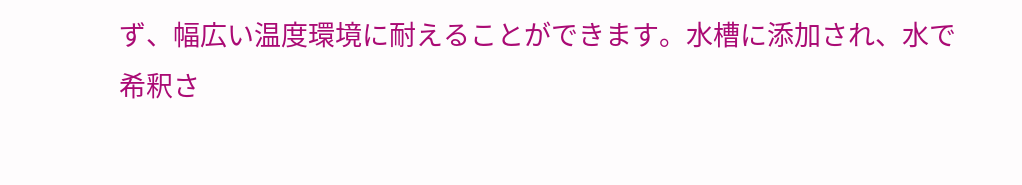ず、幅広い温度環境に耐えることができます。水槽に添加され、水で希釈さ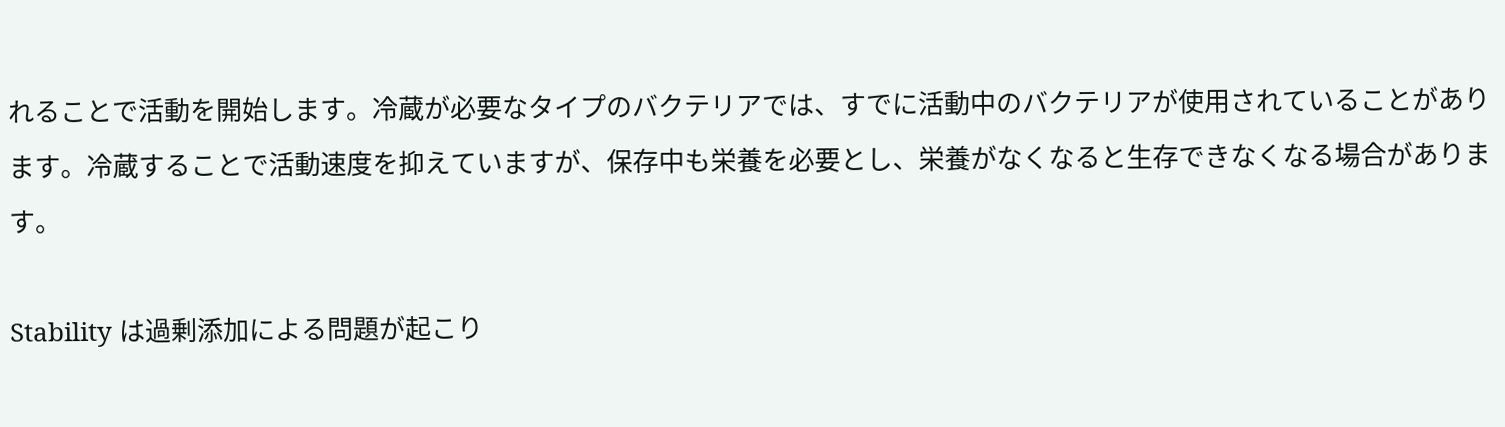れることで活動を開始します。冷蔵が必要なタイプのバクテリアでは、すでに活動中のバクテリアが使用されていることがあります。冷蔵することで活動速度を抑えていますが、保存中も栄養を必要とし、栄養がなくなると生存できなくなる場合があります。

Stability は過剰添加による問題が起こり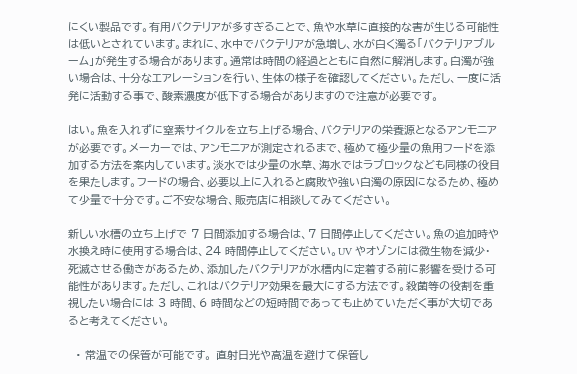にくい製品です。有用バクテリアが多すぎることで、魚や水草に直接的な害が生じる可能性は低いとされています。まれに、水中でバクテリアが急増し、水が白く濁る「バクテリアブルーム」が発生する場合があります。通常は時間の経過とともに自然に解消します。白濁が強い場合は、十分なエアレーションを行い、生体の様子を確認してください。ただし、一度に活発に活動する事で、酸素濃度が低下する場合がありますので注意が必要です。

はい。魚を入れずに窒素サイクルを立ち上げる場合、バクテリアの栄養源となるアンモニアが必要です。メーカーでは、アンモニアが測定されるまで、極めて極少量の魚用フードを添加する方法を案内しています。淡水では少量の水草、海水ではラブロックなども同様の役目を果たします。フードの場合、必要以上に入れると腐敗や強い白濁の原因になるため、極めて少量で十分です。ご不安な場合、販売店に相談してみてください。

新しい水槽の立ち上げで 7 日間添加する場合は、7 日間停止してください。魚の追加時や水換え時に使用する場合は、24 時間停止してください。UV やオゾンには微生物を減少・死滅させる働きがあるため、添加したバクテリアが水槽内に定着する前に影響を受ける可能性があります。ただし、これはバクテリア効果を最大にする方法です。殺菌等の役割を重視したい場合には 3 時間、6 時間などの短時間であっても止めていただく事が大切であると考えてください。

  • 常温での保管が可能です。 直射日光や高温を避けて保管し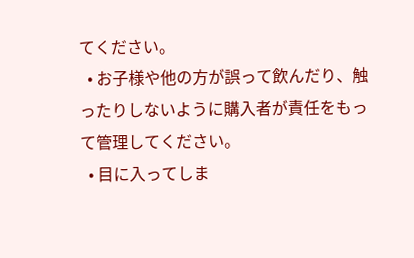てください。
  • お子様や他の方が誤って飲んだり、触ったりしないように購入者が責任をもって管理してください。
  • 目に入ってしま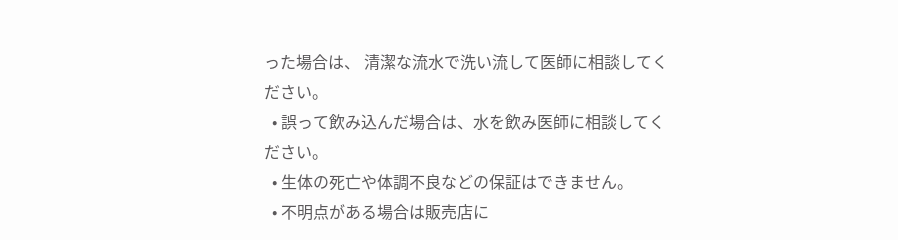った場合は、 清潔な流水で洗い流して医師に相談してください。
  • 誤って飲み込んだ場合は、水を飲み医師に相談してください。
  • 生体の死亡や体調不良などの保証はできません。
  • 不明点がある場合は販売店に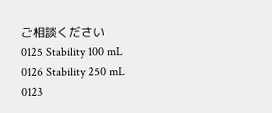ご相談ください
0125 Stability 100 mL
0126 Stability 250 mL
0123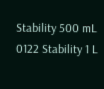Stability 500 mL
0122 Stability 1 L